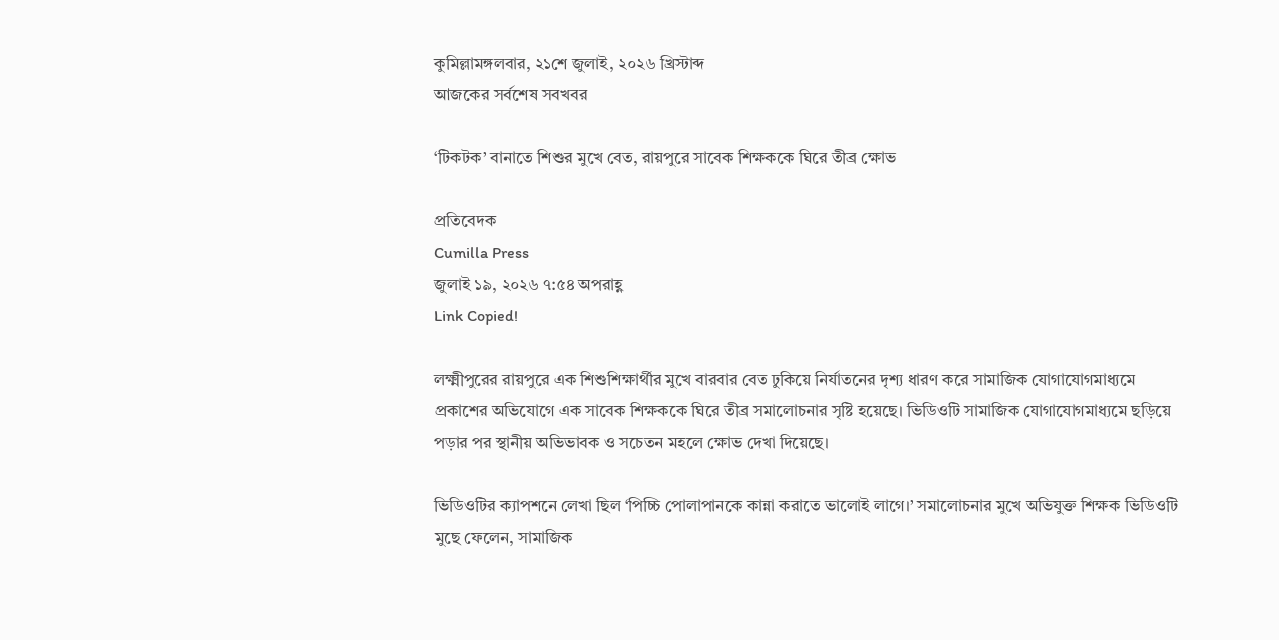কুমিল্লামঙ্গলবার, ২১শে জুলাই, ২০২৬ খ্রিস্টাব্দ
আজকের সর্বশেষ সবখবর

‘টিকটক’ বানাতে শিশুর মুখে বেত, রায়পুরে সাবেক শিক্ষককে ঘিরে তীব্র ক্ষোভ

প্রতিবেদক
Cumilla Press
জুলাই ১৯, ২০২৬ ৭:৫৪ অপরাহ্ণ
Link Copied!

লক্ষ্মীপুরের রায়পুরে এক শিশুশিক্ষার্থীর মুখে বারবার বেত ঢুকিয়ে নির্যাতনের দৃশ্য ধারণ করে সামাজিক যোগাযোগমাধ্যমে প্রকাশের অভিযোগে এক সাবেক শিক্ষককে ঘিরে তীব্র সমালোচনার সৃষ্টি হয়েছে। ভিডিওটি সামাজিক যোগাযোগমাধ্যমে ছড়িয়ে পড়ার পর স্থানীয় অভিভাবক ও সচেতন মহলে ক্ষোভ দেখা দিয়েছে।

ভিডিওটির ক্যাপশনে লেখা ছিল ‘পিচ্চি পোলাপানকে কান্না করাতে ভালোই লাগে।’ সমালোচনার মুখে অভিযুক্ত শিক্ষক ভিডিওটি মুছে ফেলেন, সামাজিক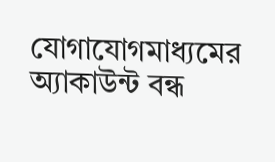যোগাযোগমাধ্যমের অ্যাকাউন্ট বন্ধ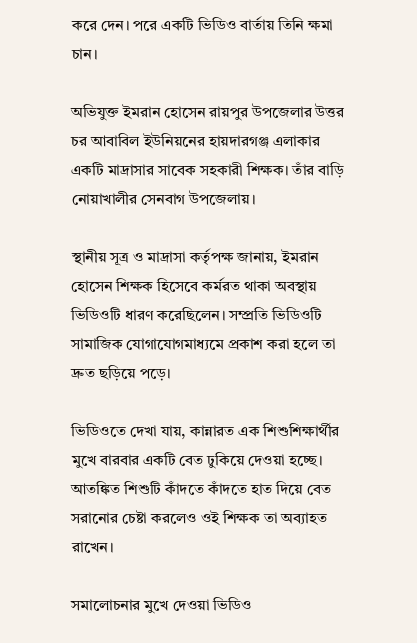করে দেন। পরে একটি ভিডিও বার্তায় তিনি ক্ষমা চান।

অভিযুক্ত ইমরান হোসেন রায়পুর উপজেলার উত্তর চর আবাবিল ইউনিয়নের হায়দারগঞ্জ এলাকার একটি মাদ্রাসার সাবেক সহকারী শিক্ষক। তাঁর বাড়ি নোয়াখালীর সেনবাগ উপজেলায়।

স্থানীয় সূত্র ও মাদ্রাসা কর্তৃপক্ষ জানায়, ইমরান হোসেন শিক্ষক হিসেবে কর্মরত থাকা অবস্থায় ভিডিওটি ধারণ করেছিলেন। সম্প্রতি ভিডিওটি সামাজিক যোগাযোগমাধ্যমে প্রকাশ করা হলে তা দ্রুত ছড়িয়ে পড়ে।

ভিডিওতে দেখা যায়, কান্নারত এক শিশুশিক্ষার্থীর মুখে বারবার একটি বেত ঢুকিয়ে দেওয়া হচ্ছে। আতঙ্কিত শিশুটি কাঁদতে কাঁদতে হাত দিয়ে বেত সরানোর চেষ্টা করলেও ওই শিক্ষক তা অব্যাহত রাখেন।

সমালোচনার মুখে দেওয়া ভিডিও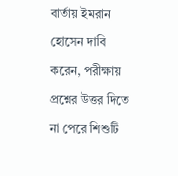বার্তায় ইমরান হোসেন দাবি করেন, পরীক্ষায় প্রশ্নের উত্তর দিতে না পেরে শিশুটি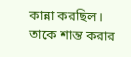কান্না করছিল। তাকে শান্ত করার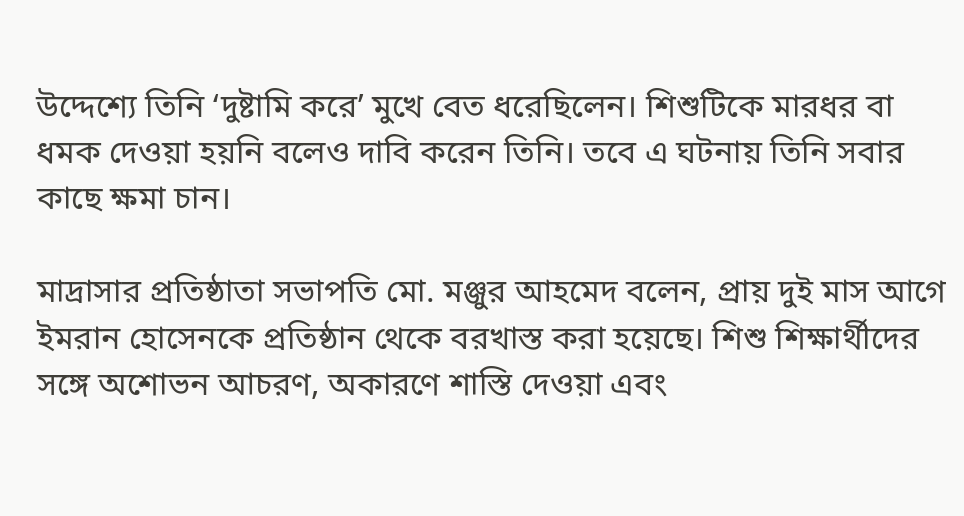উদ্দেশ্যে তিনি ‘দুষ্টামি করে’ মুখে বেত ধরেছিলেন। শিশুটিকে মারধর বা ধমক দেওয়া হয়নি বলেও দাবি করেন তিনি। তবে এ ঘটনায় তিনি সবার কাছে ক্ষমা চান।

মাদ্রাসার প্রতিষ্ঠাতা সভাপতি মো. মঞ্জুর আহমেদ বলেন, প্রায় দুই মাস আগে ইমরান হোসেনকে প্রতিষ্ঠান থেকে বরখাস্ত করা হয়েছে। শিশু শিক্ষার্থীদের সঙ্গে অশোভন আচরণ, অকারণে শাস্তি দেওয়া এবং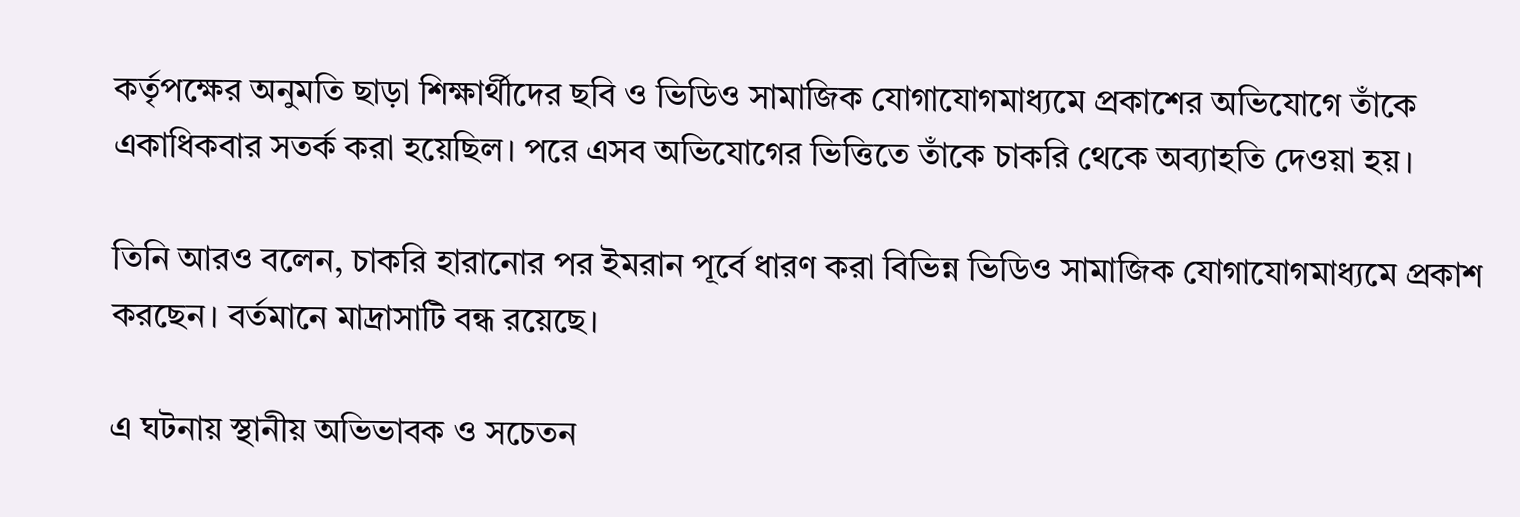কর্তৃপক্ষের অনুমতি ছাড়া শিক্ষার্থীদের ছবি ও ভিডিও সামাজিক যোগাযোগমাধ্যমে প্রকাশের অভিযোগে তাঁকে একাধিকবার সতর্ক করা হয়েছিল। পরে এসব অভিযোগের ভিত্তিতে তাঁকে চাকরি থেকে অব্যাহতি দেওয়া হয়।

তিনি আরও বলেন, চাকরি হারানোর পর ইমরান পূর্বে ধারণ করা বিভিন্ন ভিডিও সামাজিক যোগাযোগমাধ্যমে প্রকাশ করছেন। বর্তমানে মাদ্রাসাটি বন্ধ রয়েছে।

এ ঘটনায় স্থানীয় অভিভাবক ও সচেতন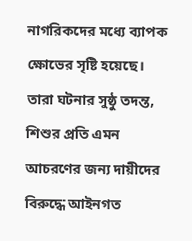নাগরিকদের মধ্যে ব্যাপক ক্ষোভের সৃষ্টি হয়েছে। তারা ঘটনার সুষ্ঠু তদন্ত, শিশুর প্রতি এমন আচরণের জন্য দায়ীদের বিরুদ্ধে আইনগত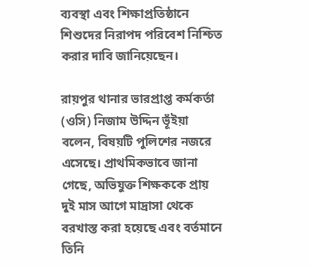ব্যবস্থা এবং শিক্ষাপ্রতিষ্ঠানে শিশুদের নিরাপদ পরিবেশ নিশ্চিত করার দাবি জানিয়েছেন।

রায়পুর থানার ভারপ্রাপ্ত কর্মকর্তা (ওসি) নিজাম উদ্দিন ভূঁইয়া বলেন, বিষয়টি পুলিশের নজরে এসেছে। প্রাথমিকভাবে জানা গেছে, অভিযুক্ত শিক্ষককে প্রায় দুই মাস আগে মাদ্রাসা থেকে বরখাস্ত করা হয়েছে এবং বর্তমানে তিনি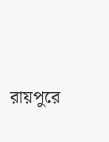রায়পুরে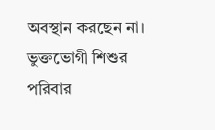অবস্থান করছেন না। ভুক্তভোগী শিশুর পরিবার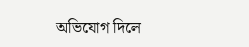অভিযোগ দিলে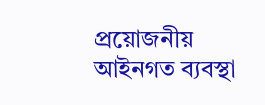প্রয়োজনীয় আইনগত ব্যবস্থা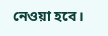নেওয়া হবে।